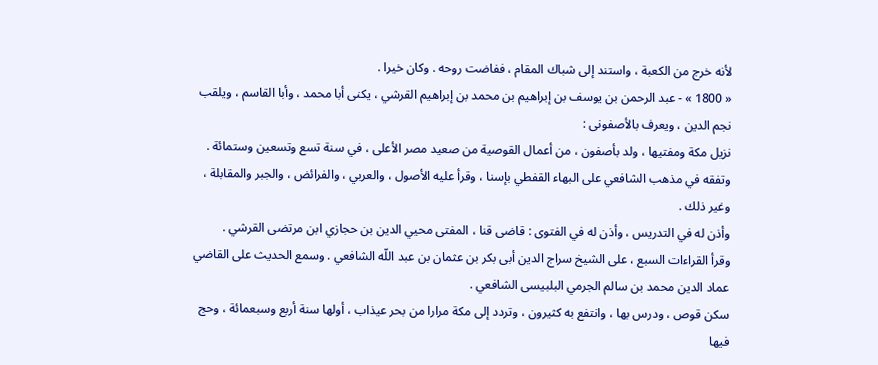لأنه خرج من الكعبة ، واستند إلى شباك المقام ، ففاضت روحه . وكان خيرا .
« 1800 » - عبد الرحمن بن يوسف بن إبراهيم بن محمد بن إبراهيم القرشي ، يكنى أبا محمد ، وأبا القاسم ، ويلقب نجم الدين ، ويعرف بالأصفونى :
نزيل مكة ومفتيها ، ولد بأصفون ، من أعمال القوصية من صعيد مصر الأعلى ، في سنة تسع وتسعين وستمائة .
وتفقه في مذهب الشافعي على البهاء القفطي بإسنا ، وقرأ عليه الأصول ، والعربي ، والفرائض ، والجبر والمقابلة ، وغير ذلك .
وأذن له في التدريس ، وأذن له في الفتوى : قاضى قنا ، المفتى محيي الدين بن حجازي ابن مرتضى القرشي .
وقرأ القراءات السبع ، على الشيخ سراج الدين أبى بكر بن عثمان بن عبد اللّه الشافعي . وسمع الحديث على القاضي عماد الدين محمد بن سالم الجرمي البلبيسى الشافعي .
سكن قوص ، ودرس بها ، وانتفع به كثيرون ، وتردد إلى مكة مرارا من بحر عيذاب ، أولها سنة أربع وسبعمائة ، وحج فيها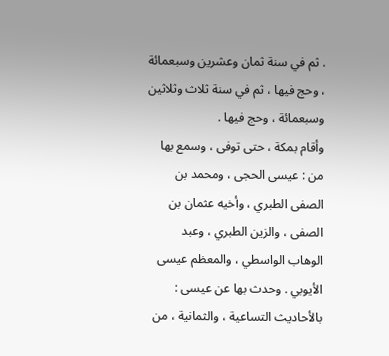. ثم في سنة ثمان وعشرين وسبعمائة ، وحج فيها ، ثم في سنة ثلاث وثلاثين وسبعمائة ، وحج فيها .
وأقام بمكة ، حتى توفى ، وسمع بها من : عيسى الحجى ، ومحمد بن الصفى الطبري ، وأخيه عثمان بن الصفى ، والزين الطبري ، وعبد الوهاب الواسطي ، والمعظم عيسى الأيوبي . وحدث بها عن عيسى : بالأحاديث التساعية ، والثمانية ، من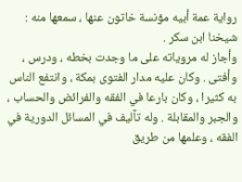رواية عمة أبيه مؤنسة خاتون عنها ، سمعها منه : شيخنا ابن سكر .
وأجاز له مروياته على ما وجدت بخطه ، ودرس ، وأفتى . وكان عليه مدار الفتوى بمكة ، وانتفع الناس به كثيرا ، وكان بارعا في الفقه والفرائض والحساب ، والجبر والمقابلة . وله تآليف في المسائل الدورية في الفقه ، وعلمها من طريق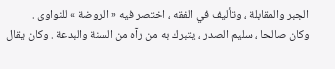الجبر والمقابلة ، وتأليف في الفقه ، اختصر فيه « الروضة » للنواوى .
وكان صالحا ، سليم الصدر ، يتبرك به من رآه من السنة والبدعة . وكان يقال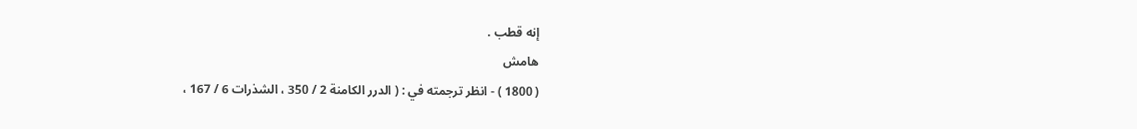إنه قطب .
هامش
( 1800 ) - انظر ترجمته في : ( الدرر الكامنة 2 / 350 ، الشذرات 6 / 167 ،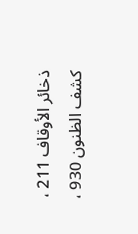ذخائر الأوقاف 211 ، كشف الظنون 930 ،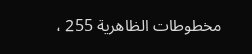مخطوطات الظاهرية 255 ،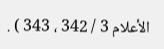الأعلام 3 / 342 ، 343 ) .